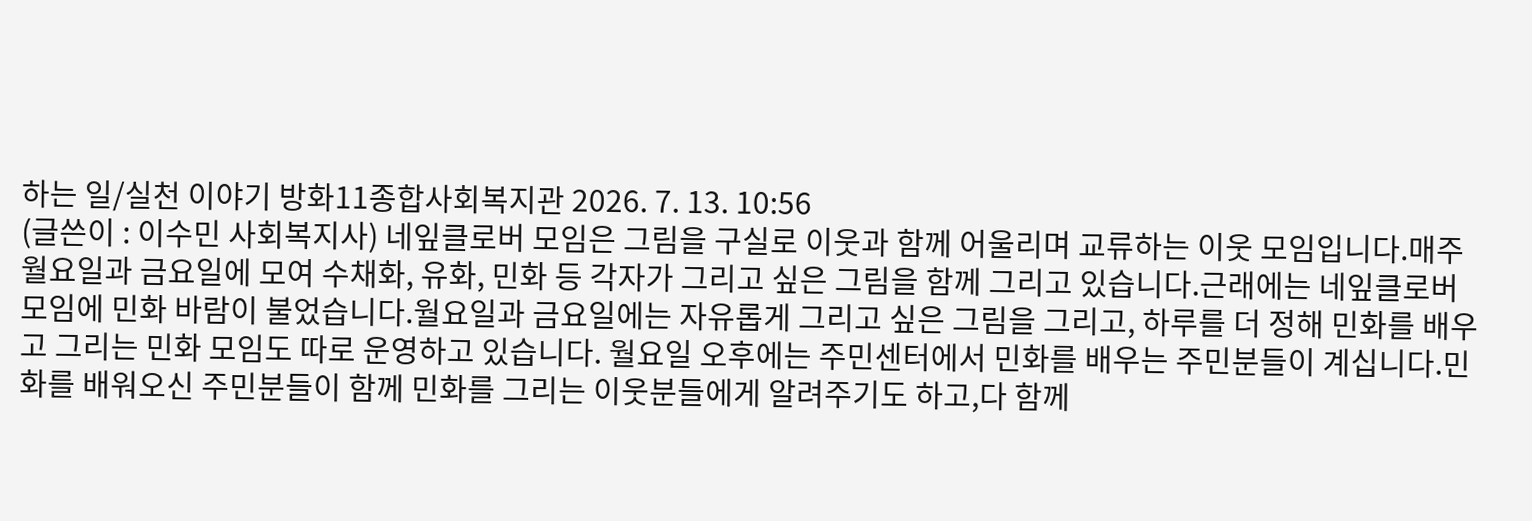하는 일/실천 이야기 방화11종합사회복지관 2026. 7. 13. 10:56
(글쓴이 : 이수민 사회복지사) 네잎클로버 모임은 그림을 구실로 이웃과 함께 어울리며 교류하는 이웃 모임입니다.매주 월요일과 금요일에 모여 수채화, 유화, 민화 등 각자가 그리고 싶은 그림을 함께 그리고 있습니다.근래에는 네잎클로버 모임에 민화 바람이 불었습니다.월요일과 금요일에는 자유롭게 그리고 싶은 그림을 그리고, 하루를 더 정해 민화를 배우고 그리는 민화 모임도 따로 운영하고 있습니다. 월요일 오후에는 주민센터에서 민화를 배우는 주민분들이 계십니다.민화를 배워오신 주민분들이 함께 민화를 그리는 이웃분들에게 알려주기도 하고,다 함께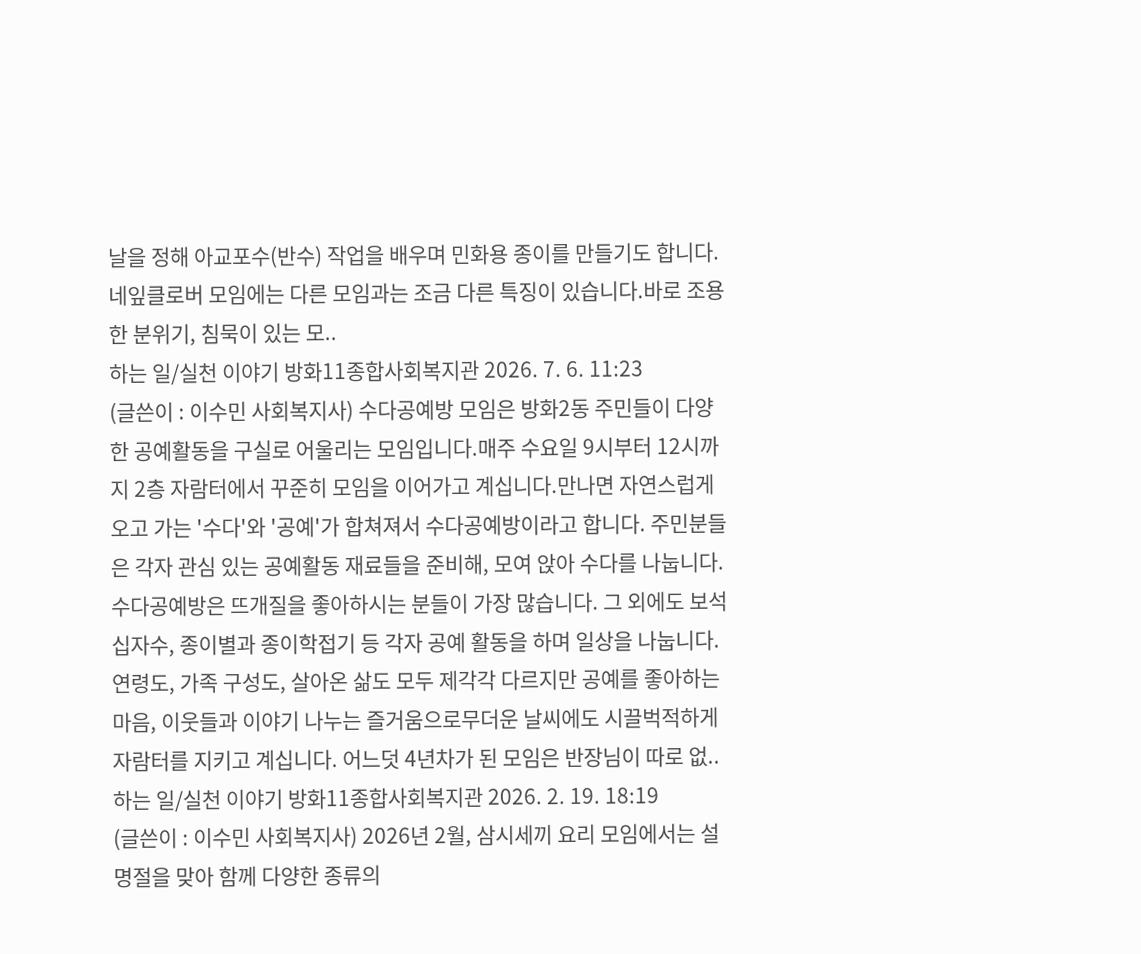날을 정해 아교포수(반수) 작업을 배우며 민화용 종이를 만들기도 합니다. 네잎클로버 모임에는 다른 모임과는 조금 다른 특징이 있습니다.바로 조용한 분위기, 침묵이 있는 모..
하는 일/실천 이야기 방화11종합사회복지관 2026. 7. 6. 11:23
(글쓴이 : 이수민 사회복지사) 수다공예방 모임은 방화2동 주민들이 다양한 공예활동을 구실로 어울리는 모임입니다.매주 수요일 9시부터 12시까지 2층 자람터에서 꾸준히 모임을 이어가고 계십니다.만나면 자연스럽게 오고 가는 '수다'와 '공예'가 합쳐져서 수다공예방이라고 합니다. 주민분들은 각자 관심 있는 공예활동 재료들을 준비해, 모여 앉아 수다를 나눕니다.수다공예방은 뜨개질을 좋아하시는 분들이 가장 많습니다. 그 외에도 보석십자수, 종이별과 종이학접기 등 각자 공예 활동을 하며 일상을 나눕니다. 연령도, 가족 구성도, 살아온 삶도 모두 제각각 다르지만 공예를 좋아하는 마음, 이웃들과 이야기 나누는 즐거움으로무더운 날씨에도 시끌벅적하게 자람터를 지키고 계십니다. 어느덧 4년차가 된 모임은 반장님이 따로 없..
하는 일/실천 이야기 방화11종합사회복지관 2026. 2. 19. 18:19
(글쓴이 : 이수민 사회복지사) 2026년 2월, 삼시세끼 요리 모임에서는 설 명절을 맞아 함께 다양한 종류의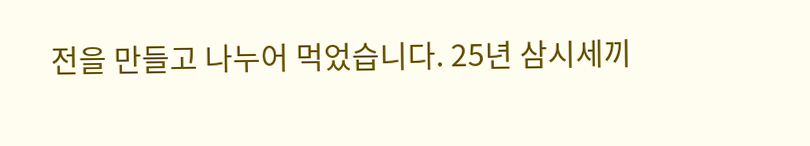전을 만들고 나누어 먹었습니다. 25년 삼시세끼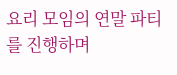요리 모임의 연말 파티를 진행하며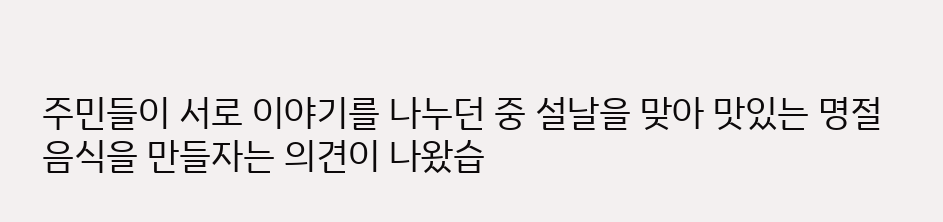주민들이 서로 이야기를 나누던 중 설날을 맞아 맛있는 명절 음식을 만들자는 의견이 나왔습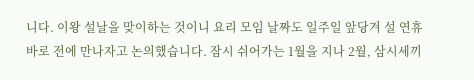니다. 이왕 설날을 맞이하는 것이니 요리 모임 날짜도 일주일 앞당겨 설 연휴 바로 전에 만나자고 논의했습니다. 잠시 쉬어가는 1월을 지나 2월, 삼시세끼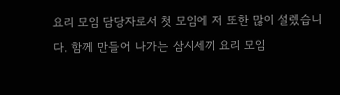요리 모임 담당자로서 첫 모임에 저 또한 많이 설렜습니다. 함께 만들어 나가는 삼시세끼 요리 모임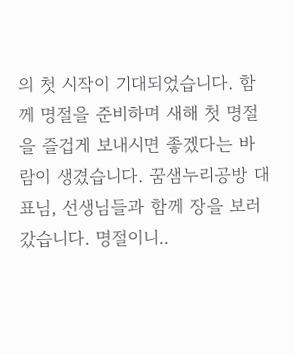의 첫 시작이 기대되었습니다. 함께 명절을 준비하며 새해 첫 명절을 즐겁게 보내시면 좋겠다는 바람이 생겼습니다. 꿈샘누리공방 대표님, 선생님들과 함께 장을 보러 갔습니다. 명절이니..